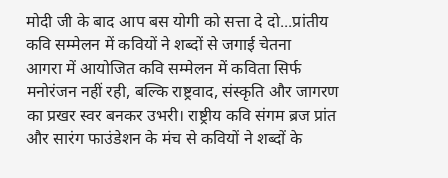मोदी जी के बाद आप बस योगी को सत्ता दे दो...प्रांतीय कवि सम्मेलन में कवियों ने शब्दों से जगाई चेतना
आगरा में आयोजित कवि सम्मेलन में कविता सिर्फ मनोरंजन नहीं रही, बल्कि राष्ट्रवाद, संस्कृति और जागरण का प्रखर स्वर बनकर उभरी। राष्ट्रीय कवि संगम ब्रज प्रांत और सारंग फाउंडेशन के मंच से कवियों ने शब्दों के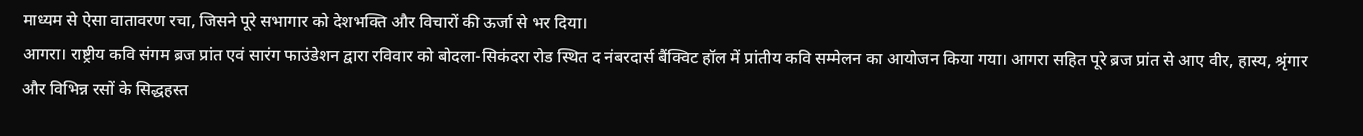माध्यम से ऐसा वातावरण रचा, जिसने पूरे सभागार को देशभक्ति और विचारों की ऊर्जा से भर दिया।
आगरा। राष्ट्रीय कवि संगम ब्रज प्रांत एवं सारंग फाउंडेशन द्वारा रविवार को बोदला-सिकंदरा रोड स्थित द नंबरदार्स बैंक्विट हॉल में प्रांतीय कवि सम्मेलन का आयोजन किया गया। आगरा सहित पूरे ब्रज प्रांत से आए वीर, हास्य, श्रृंगार और विभिन्न रसों के सिद्धहस्त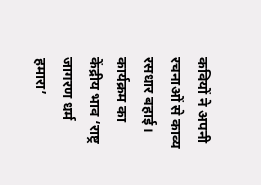कवियों ने अपनी रचनाओं से काव्य रसधार बहाई। कार्यक्रम का केंद्रीय भाव ‘राष्ट्र जागरण धर्म हमारा’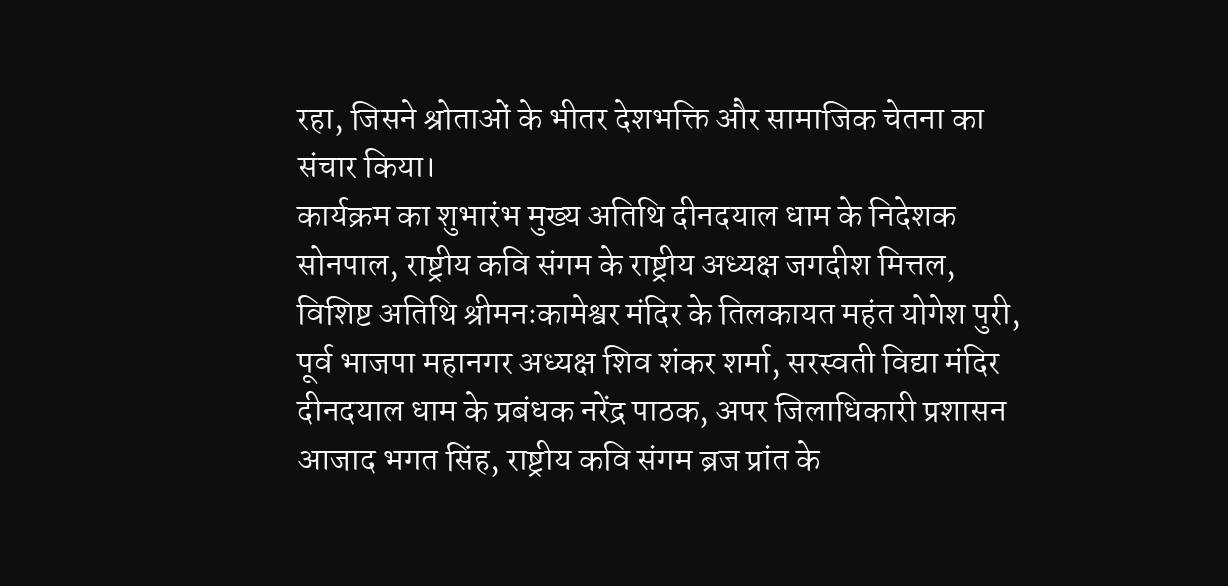रहा, जिसने श्रोताओं के भीतर देशभक्ति और सामाजिक चेतना का संचार किया।
कार्यक्रम का शुभारंभ मुख्य अतिथि दीनदयाल धाम के निदेशक सोनपाल, राष्ट्रीय कवि संगम के राष्ट्रीय अध्यक्ष जगदीश मित्तल, विशिष्ट अतिथि श्रीमनःकामेश्वर मंदिर के तिलकायत महंत योगेश पुरी, पूर्व भाजपा महानगर अध्यक्ष शिव शंकर शर्मा, सरस्वती विद्या मंदिर दीनदयाल धाम के प्रबंधक नरेंद्र पाठक, अपर जिलाधिकारी प्रशासन आजाद भगत सिंह, राष्ट्रीय कवि संगम ब्रज प्रांत के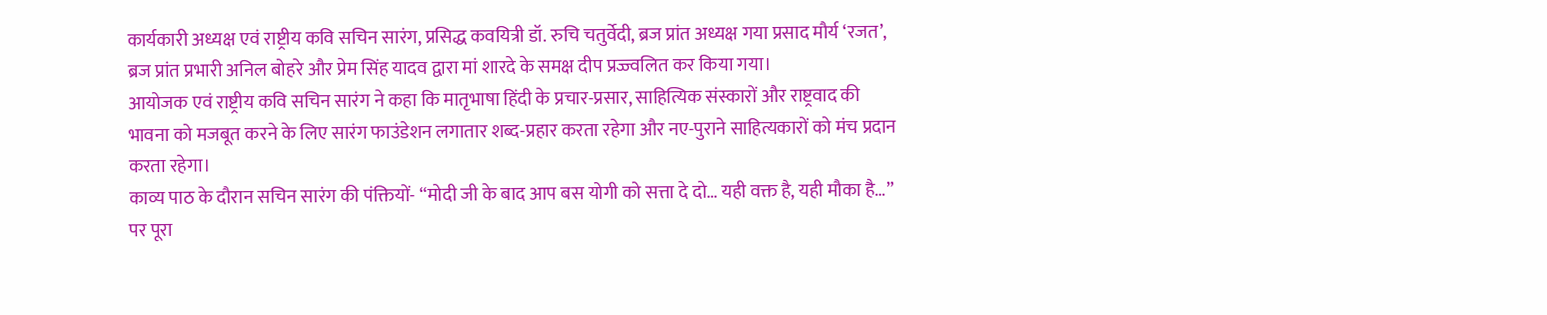कार्यकारी अध्यक्ष एवं राष्ट्रीय कवि सचिन सारंग, प्रसिद्ध कवयित्री डॉ. रुचि चतुर्वेदी, ब्रज प्रांत अध्यक्ष गया प्रसाद मौर्य ‘रजत’, ब्रज प्रांत प्रभारी अनिल बोहरे और प्रेम सिंह यादव द्वारा मां शारदे के समक्ष दीप प्रज्ज्वलित कर किया गया।
आयोजक एवं राष्ट्रीय कवि सचिन सारंग ने कहा कि मातृभाषा हिंदी के प्रचार-प्रसार, साहित्यिक संस्कारों और राष्ट्रवाद की भावना को मजबूत करने के लिए सारंग फाउंडेशन लगातार शब्द-प्रहार करता रहेगा और नए-पुराने साहित्यकारों को मंच प्रदान करता रहेगा।
काव्य पाठ के दौरान सचिन सारंग की पंक्तियों- “मोदी जी के बाद आप बस योगी को सत्ता दे दो… यही वक्त है, यही मौका है…” पर पूरा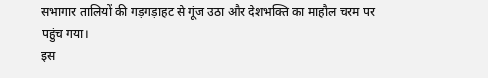सभागार तालियों की गड़गड़ाहट से गूंज उठा और देशभक्ति का माहौल चरम पर पहुंच गया।
इस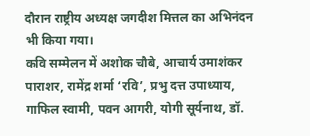दौरान राष्ट्रीय अध्यक्ष जगदीश मित्तल का अभिनंदन भी किया गया।
कवि सम्मेलन में अशोक चौबे, आचार्य उमाशंकर पाराशर, रामेंद्र शर्मा ‘रवि’, प्रभु दत्त उपाध्याय, गाफिल स्वामी, पवन आगरी, योगी सूर्यनाथ, डॉ.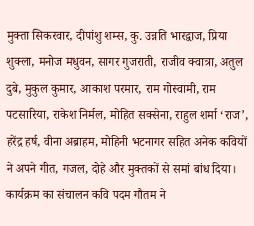मुक्ता सिकरवार, दीपांशु शम्स, कु. उन्नति भारद्वाज, प्रिया शुक्ला, मनोज मधुवन, सागर गुजराती, राजीव क्वात्रा, अतुल दुबे, मुकुल कुमार, आकाश परमार, राम गोस्वामी, राम पटसारिया, राकेश निर्मल, मोहित सक्सेना, राहुल शर्मा ‘राज’, हरेंद्र हर्ष, वीना अब्राहम, मोहिनी भटनागर सहित अनेक कवियों ने अपने गीत, गजल, दोहे और मुक्तकों से समां बांध दिया।
कार्यक्रम का संचालन कवि पदम गौतम ने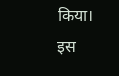किया। इस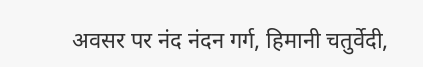अवसर पर नंद नंदन गर्ग, हिमानी चतुर्वेदी,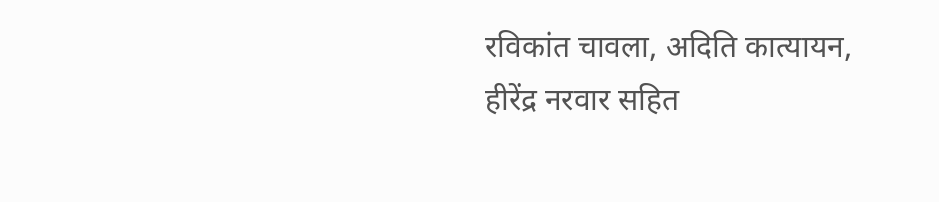रविकांत चावला, अदिति कात्यायन, हीरेंद्र नरवार सहित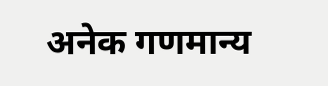अनेक गणमान्य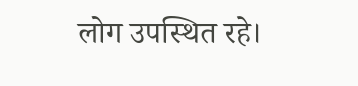लोग उपस्थित रहे।